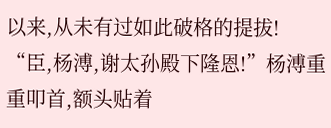以来,从未有过如此破格的提拔!
“臣,杨溥,谢太孙殿下隆恩!”杨溥重重叩首,额头贴着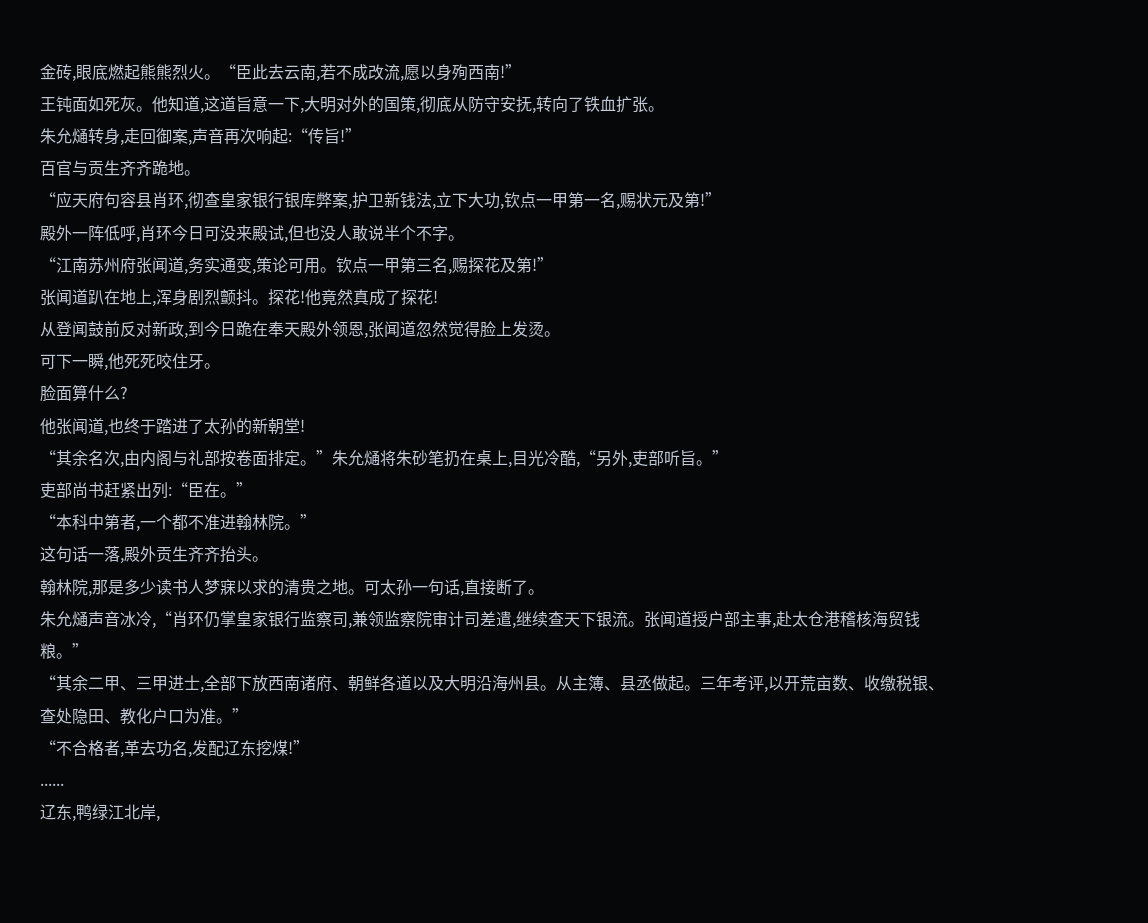金砖,眼底燃起熊熊烈火。“臣此去云南,若不成改流,愿以身殉西南!”
王钝面如死灰。他知道,这道旨意一下,大明对外的国策,彻底从防守安抚,转向了铁血扩张。
朱允熥转身,走回御案,声音再次响起:“传旨!”
百官与贡生齐齐跪地。
“应天府句容县肖环,彻查皇家银行银库弊案,护卫新钱法,立下大功,钦点一甲第一名,赐状元及第!”
殿外一阵低呼,肖环今日可没来殿试,但也没人敢说半个不字。
“江南苏州府张闻道,务实通变,策论可用。钦点一甲第三名,赐探花及第!”
张闻道趴在地上,浑身剧烈颤抖。探花!他竟然真成了探花!
从登闻鼓前反对新政,到今日跪在奉天殿外领恩,张闻道忽然觉得脸上发烫。
可下一瞬,他死死咬住牙。
脸面算什么?
他张闻道,也终于踏进了太孙的新朝堂!
“其余名次,由内阁与礼部按卷面排定。”朱允熥将朱砂笔扔在桌上,目光冷酷,“另外,吏部听旨。”
吏部尚书赶紧出列:“臣在。”
“本科中第者,一个都不准进翰林院。”
这句话一落,殿外贡生齐齐抬头。
翰林院,那是多少读书人梦寐以求的清贵之地。可太孙一句话,直接断了。
朱允熥声音冰冷,“肖环仍掌皇家银行监察司,兼领监察院审计司差遣,继续查天下银流。张闻道授户部主事,赴太仓港稽核海贸钱粮。”
“其余二甲、三甲进士,全部下放西南诸府、朝鲜各道以及大明沿海州县。从主簿、县丞做起。三年考评,以开荒亩数、收缴税银、查处隐田、教化户口为准。”
“不合格者,革去功名,发配辽东挖煤!”
......
辽东,鸭绿江北岸,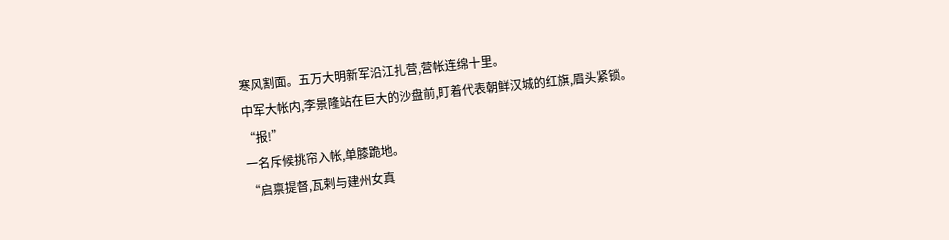寒风割面。五万大明新军沿江扎营,营帐连绵十里。
中军大帐内,李景隆站在巨大的沙盘前,盯着代表朝鲜汉城的红旗,眉头紧锁。
“报!”
一名斥候挑帘入帐,单膝跪地。
“启禀提督,瓦剌与建州女真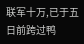联军十万,已于五日前跨过鸭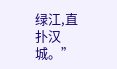绿江,直扑汉城。”